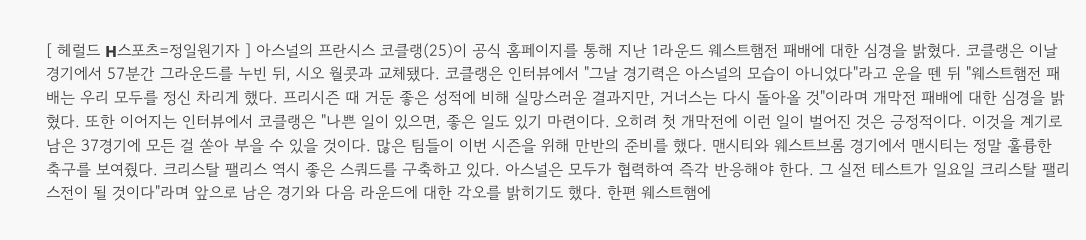[ 헤럴드 H스포츠=정일원기자 ] 아스널의 프란시스 코클랭(25)이 공식 홈페이지를 통해 지난 1라운드 웨스트햄전 패배에 대한 심경을 밝혔다. 코클랭은 이날 경기에서 57분간 그라운드를 누빈 뒤, 시오 월콧과 교체됐다. 코클랭은 인터뷰에서 "그날 경기력은 아스널의 모습이 아니었다"라고 운을 뗀 뒤 "웨스트햄전 패배는 우리 모두를 정신 차리게 했다. 프리시즌 때 거둔 좋은 성적에 비해 실망스러운 결과지만, 거너스는 다시 돌아올 것"이라며 개막전 패배에 대한 심경을 밝혔다. 또한 이어지는 인터뷰에서 코클랭은 "나쁜 일이 있으면, 좋은 일도 있기 마련이다. 오히려 첫 개막전에 이런 일이 벌어진 것은 긍정적이다. 이것을 계기로 남은 37경기에 모든 걸 쏟아 부을 수 있을 것이다. 많은 팀들이 이번 시즌을 위해 만반의 준비를 했다. 맨시티와 웨스트브롬 경기에서 맨시티는 정말 훌륭한 축구를 보여줬다. 크리스탈 팰리스 역시 좋은 스쿼드를 구축하고 있다. 아스널은 모두가 협력하여 즉각 반응해야 한다. 그 실전 테스트가 일요일 크리스탈 팰리스전이 될 것이다"라며 앞으로 남은 경기와 다음 라운드에 대한 각오를 밝히기도 했다. 한편 웨스트햄에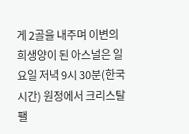게 2골을 내주며 이변의 희생양이 된 아스널은 일요일 저녁 9시 30분(한국시간) 원정에서 크리스탈 팰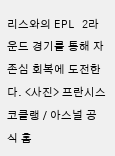리스와의 EPL 2라운드 경기를 통해 자존심 회복에 도전한다. <사진> 프란시스 코클랭 / 아스널 공식 홈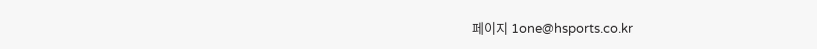페이지 1one@hsports.co.kr